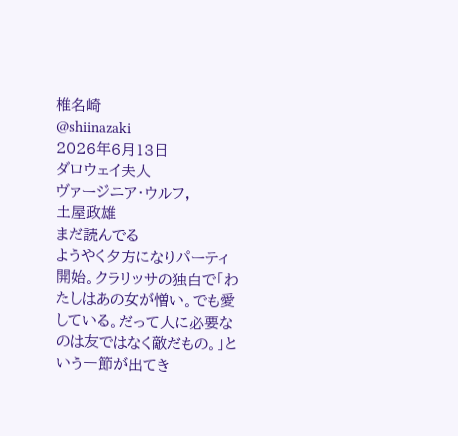椎名崎
@shiinazaki
2026年6月13日
ダロウェイ夫人
ヴァージニア・ウルフ,
土屋政雄
まだ読んでる
ようやく夕方になりパーティ開始。クラリッサの独白で「わたしはあの女が憎い。でも愛している。だって人に必要なのは友ではなく敵だもの。」という一節が出てき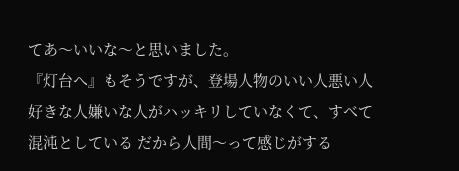てあ〜いいな〜と思いました。
『灯台へ』もそうですが、登場人物のいい人悪い人好きな人嫌いな人がハッキリしていなくて、すべて混沌としている だから人間〜って感じがする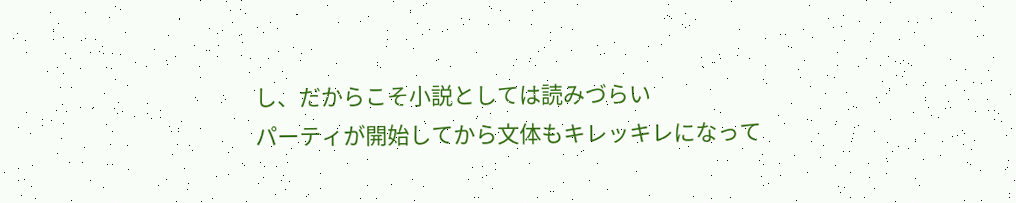し、だからこそ小説としては読みづらい
パーティが開始してから文体もキレッキレになって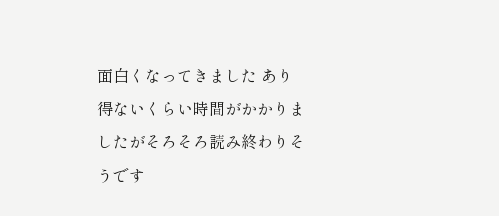面白くなってきました あり得ないくらい時間がかかりましたがそろそろ読み終わりそうです